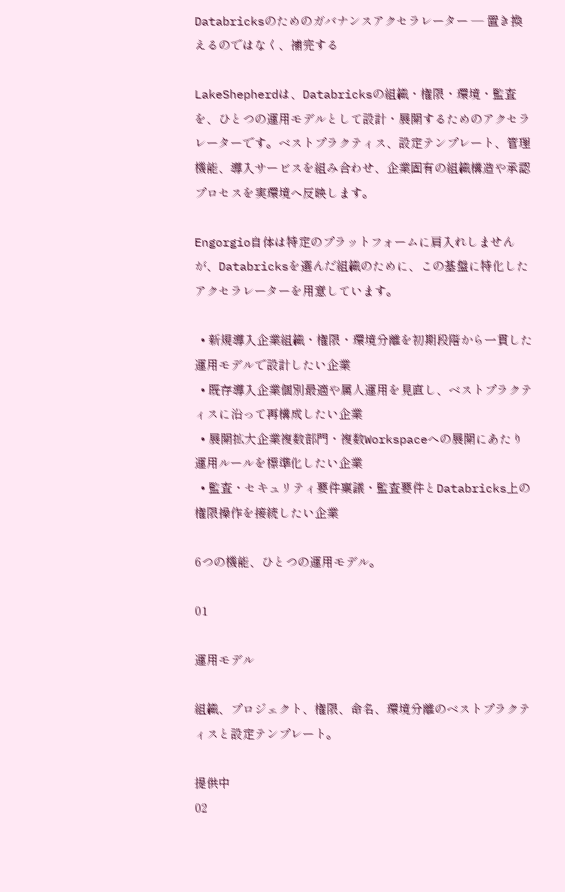Databricksのためのガバナンスアクセラレーター — 置き換えるのではなく、補完する

LakeShepherdは、Databricksの組織・権限・環境・監査を、ひとつの運用モデルとして設計・展開するためのアクセラレーターです。ベストプラクティス、設定テンプレート、管理機能、導入サービスを組み合わせ、企業固有の組織構造や承認プロセスを実環境へ反映します。

Engorgio自体は特定のプラットフォームに肩入れしませんが、Databricksを選んだ組織のために、この基盤に特化したアクセラレーターを用意しています。

  • 新規導入企業組織・権限・環境分離を初期段階から一貫した運用モデルで設計したい企業
  • 既存導入企業個別最適や属人運用を見直し、ベストプラクティスに沿って再構成したい企業
  • 展開拡大企業複数部門・複数Workspaceへの展開にあたり運用ルールを標準化したい企業
  • 監査・セキュリティ要件稟議・監査要件とDatabricks上の権限操作を接続したい企業

6つの機能、ひとつの運用モデル。

01

運用モデル

組織、プロジェクト、権限、命名、環境分離のベストプラクティスと設定テンプレート。

提供中
02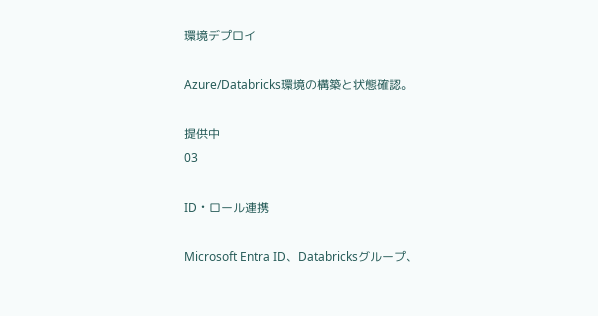環境デプロイ

Azure/Databricks環境の構築と状態確認。

提供中
03

ID・ロール連携

Microsoft Entra ID、Databricksグループ、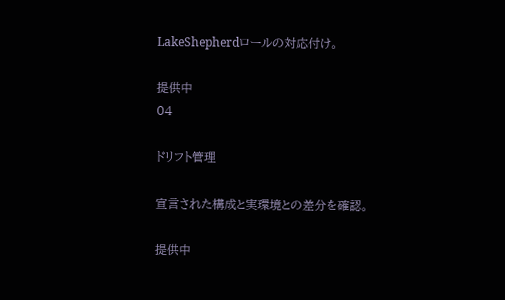LakeShepherdロールの対応付け。

提供中
04

ドリフト管理

宣言された構成と実環境との差分を確認。

提供中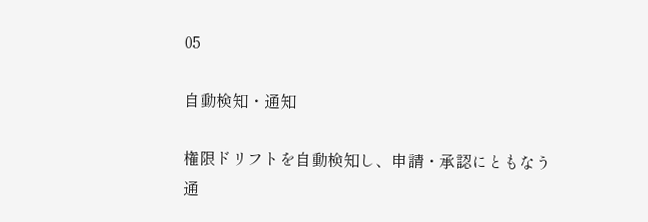05

自動検知・通知

権限ドリフトを自動検知し、申請・承認にともなう通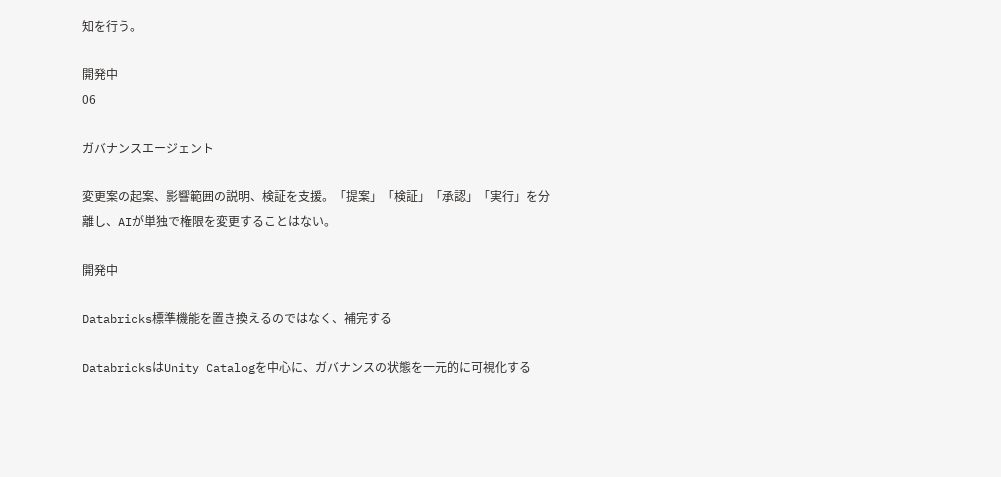知を行う。

開発中
06

ガバナンスエージェント

変更案の起案、影響範囲の説明、検証を支援。「提案」「検証」「承認」「実行」を分離し、AIが単独で権限を変更することはない。

開発中

Databricks標準機能を置き換えるのではなく、補完する

DatabricksはUnity Catalogを中心に、ガバナンスの状態を一元的に可視化する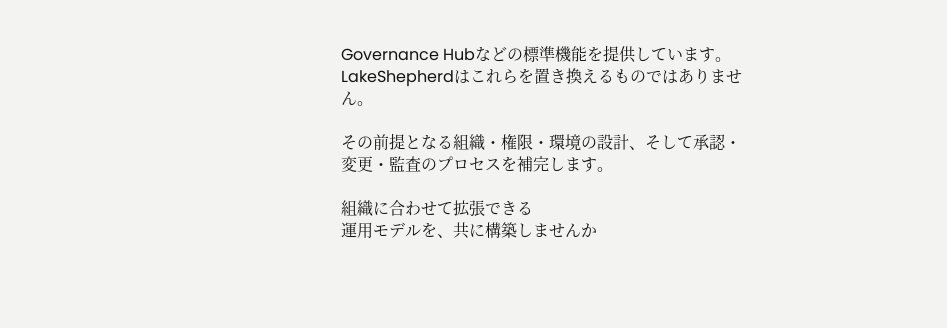Governance Hubなどの標準機能を提供しています。LakeShepherdはこれらを置き換えるものではありません。

その前提となる組織・権限・環境の設計、そして承認・変更・監査のプロセスを補完します。

組織に合わせて拡張できる
運用モデルを、共に構築しませんか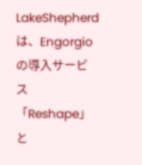LakeShepherdは、Engorgioの導入サービス「Reshape」と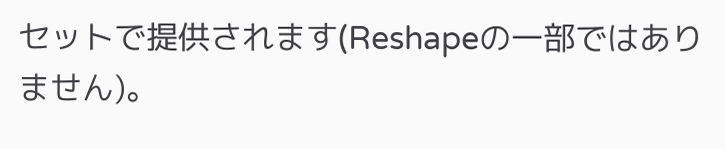セットで提供されます(Reshapeの一部ではありません)。